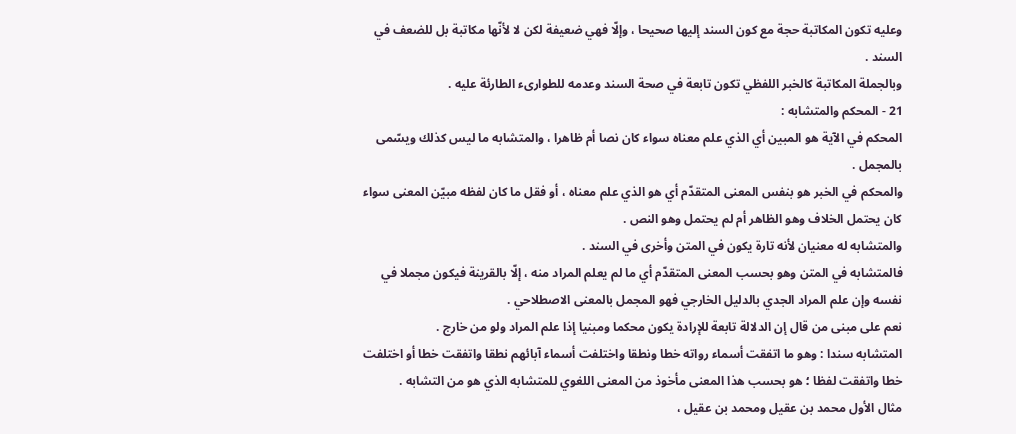وعليه تكون المكاتبة حجة مع كون السند إليها صحيحا ، وإلّا فهي ضعيفة لكن لا لأنّها مكاتبة بل للضعف في السند .
وبالجملة المكاتبة كالخبر اللفظي تكون تابعة في صحة السند وعدمه للطوارىء الطارئة عليه .
21 - المحكم والمتشابه :
المحكم في الآية هو المبين أي الذي علم معناه سواء كان نصا أم ظاهرا ، والمتشابه ما ليس كذلك ويسّمى بالمجمل .
والمحكم في الخبر هو بنفس المعنى المتقدّم أي هو الذي علم معناه ، أو فقل ما كان لفظه مبيّن المعنى سواء كان يحتمل الخلاف وهو الظاهر أم لم يحتمل وهو النص .
والمتشابه له معنيان لأنه تارة يكون في المتن وأخرى في السند .
فالمتشابه في المتن وهو بحسب المعنى المتقدّم أي ما لم يعلم المراد منه ، إلّا بالقرينة فيكون مجملا في نفسه وإن علم المراد الجدي بالدليل الخارجي فهو المجمل بالمعنى الاصطلاحي .
نعم على مبنى من قال إن الدلالة تابعة للإرادة يكون محكما ومبنيا إذا علم المراد ولو من خارج .
المتشابه سندا : وهو ما اتفقت أسماء رواته خطا ونطقا واختلفت أسماء آبائهم نطقا واتفقت خطا أو اختلفت خطا واتفقت لفظا ؛ هو بحسب هذا المعنى مأخوذ من المعنى اللغوي للمتشابه الذي هو من التشابه .
مثال الأول محمد بن عقيل ومحمد بن عقيل ،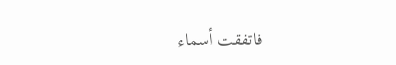فاتفقت أسماء